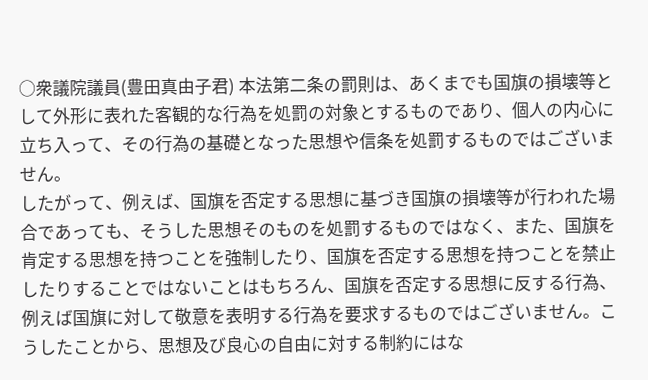○衆議院議員(豊田真由子君) 本法第二条の罰則は、あくまでも国旗の損壊等として外形に表れた客観的な行為を処罰の対象とするものであり、個人の内心に立ち入って、その行為の基礎となった思想や信条を処罰するものではございません。
したがって、例えば、国旗を否定する思想に基づき国旗の損壊等が行われた場合であっても、そうした思想そのものを処罰するものではなく、また、国旗を肯定する思想を持つことを強制したり、国旗を否定する思想を持つことを禁止したりすることではないことはもちろん、国旗を否定する思想に反する行為、例えば国旗に対して敬意を表明する行為を要求するものではございません。こうしたことから、思想及び良心の自由に対する制約にはな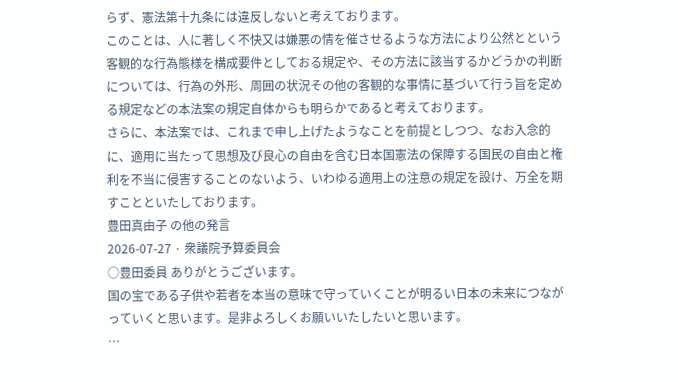らず、憲法第十九条には違反しないと考えております。
このことは、人に著しく不快又は嫌悪の情を催させるような方法により公然とという客観的な行為態様を構成要件としておる規定や、その方法に該当するかどうかの判断については、行為の外形、周囲の状況その他の客観的な事情に基づいて行う旨を定める規定などの本法案の規定自体からも明らかであると考えております。
さらに、本法案では、これまで申し上げたようなことを前提としつつ、なお入念的に、適用に当たって思想及び良心の自由を含む日本国憲法の保障する国民の自由と権利を不当に侵害することのないよう、いわゆる適用上の注意の規定を設け、万全を期すことといたしております。
豊田真由子 の他の発言
2026-07-27 · 衆議院予算委員会
○豊田委員 ありがとうございます。
国の宝である子供や若者を本当の意味で守っていくことが明るい日本の未来につながっていくと思います。是非よろしくお願いいたしたいと思います。
…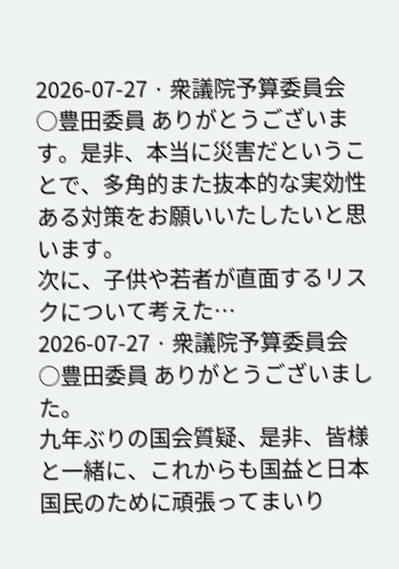2026-07-27 · 衆議院予算委員会
○豊田委員 ありがとうございます。是非、本当に災害だということで、多角的また抜本的な実効性ある対策をお願いいたしたいと思います。
次に、子供や若者が直面するリスクについて考えた…
2026-07-27 · 衆議院予算委員会
○豊田委員 ありがとうございました。
九年ぶりの国会質疑、是非、皆様と一緒に、これからも国益と日本国民のために頑張ってまいり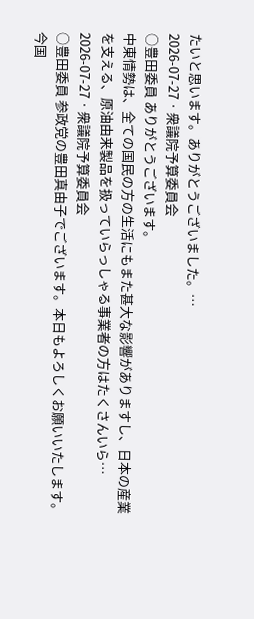たいと思います。ありがとうございました。…
2026-07-27 · 衆議院予算委員会
○豊田委員 ありがとうございます。
中東情勢は、全ての国民の方の生活にもまた甚大な影響がありますし、日本の産業を支える、原油由来製品を扱っていらっしゃる事業者の方はたくさんいら…
2026-07-27 · 衆議院予算委員会
○豊田委員 参政党の豊田真由子でございます。本日もよろしくお願いいたします。
今国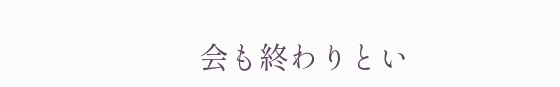会も終わりとい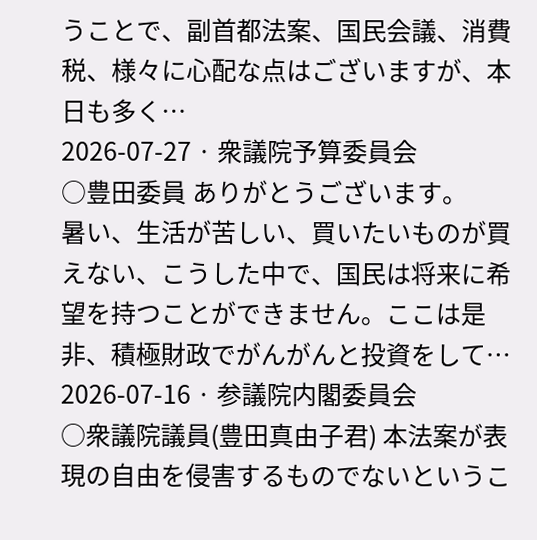うことで、副首都法案、国民会議、消費税、様々に心配な点はございますが、本日も多く…
2026-07-27 · 衆議院予算委員会
○豊田委員 ありがとうございます。
暑い、生活が苦しい、買いたいものが買えない、こうした中で、国民は将来に希望を持つことができません。ここは是非、積極財政でがんがんと投資をして…
2026-07-16 · 参議院内閣委員会
○衆議院議員(豊田真由子君) 本法案が表現の自由を侵害するものでないというこ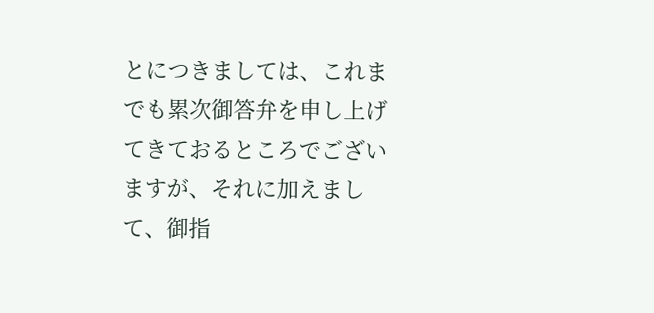とにつきましては、これまでも累次御答弁を申し上げてきておるところでございますが、それに加えまして、御指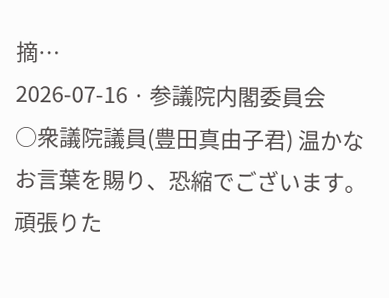摘…
2026-07-16 · 参議院内閣委員会
○衆議院議員(豊田真由子君) 温かなお言葉を賜り、恐縮でございます。頑張りた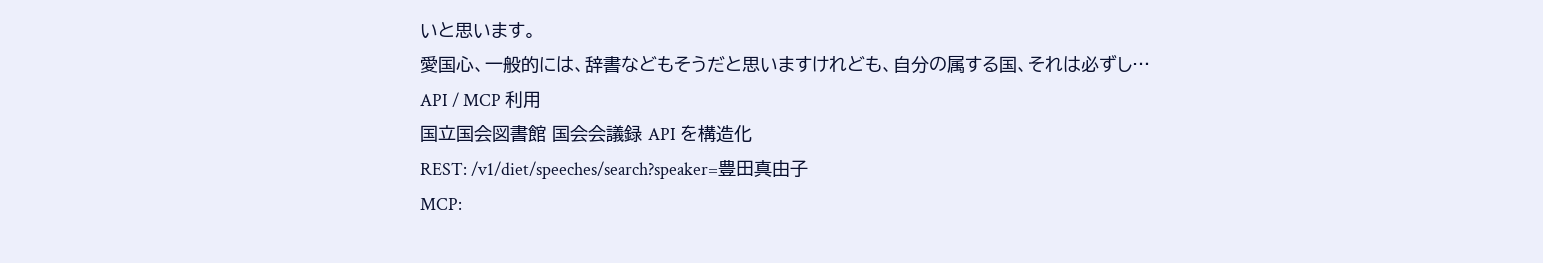いと思います。
愛国心、一般的には、辞書などもそうだと思いますけれども、自分の属する国、それは必ずし…
API / MCP 利用
国立国会図書館 国会会議録 API を構造化
REST: /v1/diet/speeches/search?speaker=豊田真由子
MCP: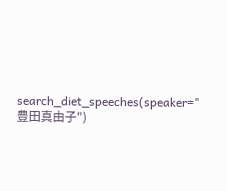search_diet_speeches(speaker="豊田真由子")